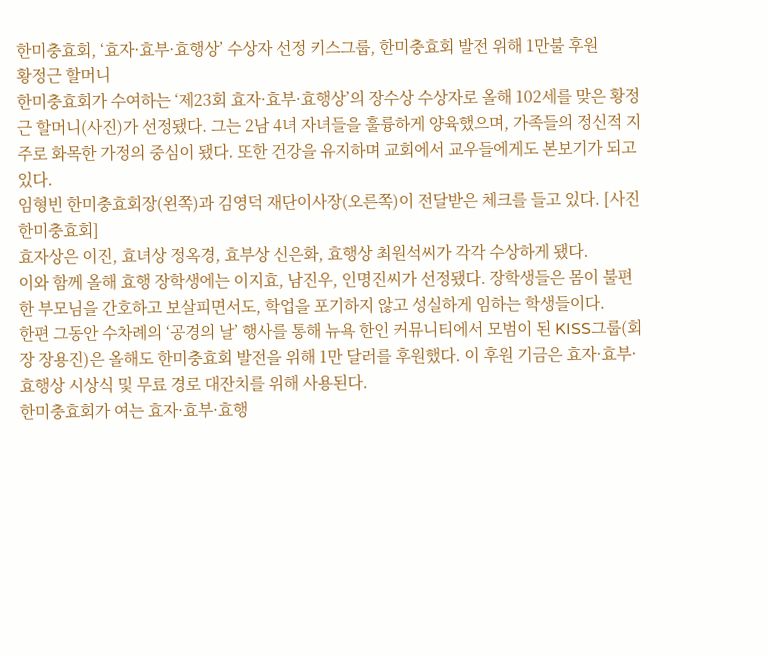한미충효회, ‘효자·효부·효행상’ 수상자 선정 키스그룹, 한미충효회 발전 위해 1만불 후원
황정근 할머니
한미충효회가 수여하는 ‘제23회 효자·효부·효행상’의 장수상 수상자로 올해 102세를 맞은 황정근 할머니(사진)가 선정됐다. 그는 2남 4녀 자녀들을 훌륭하게 양육했으며, 가족들의 정신적 지주로 화목한 가정의 중심이 됐다. 또한 건강을 유지하며 교회에서 교우들에게도 본보기가 되고 있다.
임형빈 한미충효회장(왼쪽)과 김영덕 재단이사장(오른쪽)이 전달받은 체크를 들고 있다. [사진 한미충효회]
효자상은 이진, 효녀상 정옥경, 효부상 신은화, 효행상 최원석씨가 각각 수상하게 됐다.
이와 함께 올해 효행 장학생에는 이지효, 남진우, 인명진씨가 선정됐다. 장학생들은 몸이 불편한 부모님을 간호하고 보살피면서도, 학업을 포기하지 않고 성실하게 임하는 학생들이다.
한편 그동안 수차례의 ‘공경의 날’ 행사를 통해 뉴욕 한인 커뮤니티에서 모범이 된 KISS그룹(회장 장용진)은 올해도 한미충효회 발전을 위해 1만 달러를 후원했다. 이 후원 기금은 효자·효부·효행상 시상식 및 무료 경로 대잔치를 위해 사용된다.
한미충효회가 여는 효자·효부·효행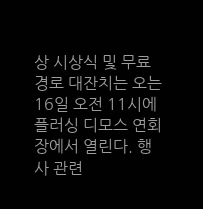상 시상식 및 무료 경로 대잔치는 오는 16일 오전 11시에 플러싱 디모스 연회장에서 열린다. 행사 관련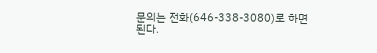문의는 전화(646-338-3080)로 하면 된다.